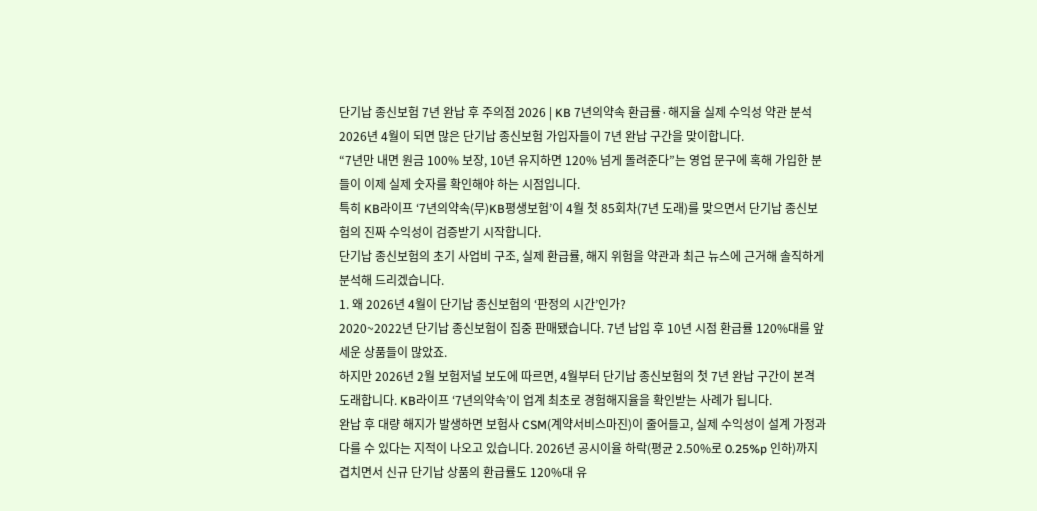단기납 종신보험 7년 완납 후 주의점 2026 | KB 7년의약속 환급률·해지율 실제 수익성 약관 분석
2026년 4월이 되면 많은 단기납 종신보험 가입자들이 7년 완납 구간을 맞이합니다.
“7년만 내면 원금 100% 보장, 10년 유지하면 120% 넘게 돌려준다”는 영업 문구에 혹해 가입한 분들이 이제 실제 숫자를 확인해야 하는 시점입니다.
특히 KB라이프 ‘7년의약속(무)KB평생보험’이 4월 첫 85회차(7년 도래)를 맞으면서 단기납 종신보험의 진짜 수익성이 검증받기 시작합니다.
단기납 종신보험의 초기 사업비 구조, 실제 환급률, 해지 위험을 약관과 최근 뉴스에 근거해 솔직하게 분석해 드리겠습니다.
1. 왜 2026년 4월이 단기납 종신보험의 ‘판정의 시간’인가?
2020~2022년 단기납 종신보험이 집중 판매됐습니다. 7년 납입 후 10년 시점 환급률 120%대를 앞세운 상품들이 많았죠.
하지만 2026년 2월 보험저널 보도에 따르면, 4월부터 단기납 종신보험의 첫 7년 완납 구간이 본격 도래합니다. KB라이프 ‘7년의약속’이 업계 최초로 경험해지율을 확인받는 사례가 됩니다.
완납 후 대량 해지가 발생하면 보험사 CSM(계약서비스마진)이 줄어들고, 실제 수익성이 설계 가정과 다를 수 있다는 지적이 나오고 있습니다. 2026년 공시이율 하락(평균 2.50%로 0.25%p 인하)까지 겹치면서 신규 단기납 상품의 환급률도 120%대 유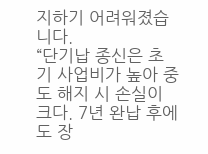지하기 어려워졌습니다.
“단기납 종신은 초기 사업비가 높아 중도 해지 시 손실이 크다. 7년 완납 후에도 장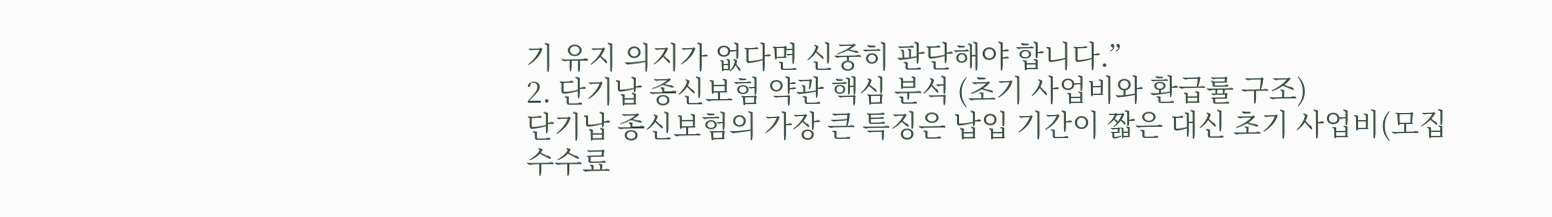기 유지 의지가 없다면 신중히 판단해야 합니다.”
2. 단기납 종신보험 약관 핵심 분석 (초기 사업비와 환급률 구조)
단기납 종신보험의 가장 큰 특징은 납입 기간이 짧은 대신 초기 사업비(모집수수료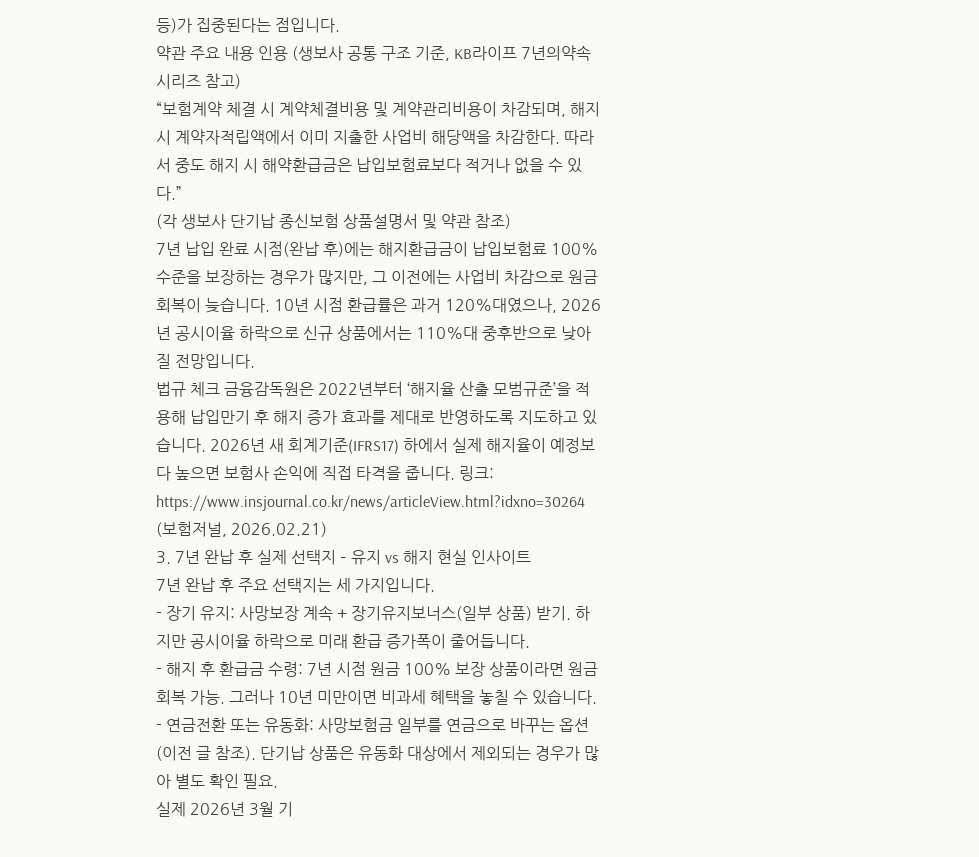등)가 집중된다는 점입니다.
약관 주요 내용 인용 (생보사 공통 구조 기준, KB라이프 7년의약속 시리즈 참고)
“보험계약 체결 시 계약체결비용 및 계약관리비용이 차감되며, 해지 시 계약자적립액에서 이미 지출한 사업비 해당액을 차감한다. 따라서 중도 해지 시 해약환급금은 납입보험료보다 적거나 없을 수 있다.”
(각 생보사 단기납 종신보험 상품설명서 및 약관 참조)
7년 납입 완료 시점(완납 후)에는 해지환급금이 납입보험료 100% 수준을 보장하는 경우가 많지만, 그 이전에는 사업비 차감으로 원금 회복이 늦습니다. 10년 시점 환급률은 과거 120%대였으나, 2026년 공시이율 하락으로 신규 상품에서는 110%대 중후반으로 낮아질 전망입니다.
법규 체크 금융감독원은 2022년부터 ‘해지율 산출 모범규준’을 적용해 납입만기 후 해지 증가 효과를 제대로 반영하도록 지도하고 있습니다. 2026년 새 회계기준(IFRS17) 하에서 실제 해지율이 예정보다 높으면 보험사 손익에 직접 타격을 줍니다. 링크: https://www.insjournal.co.kr/news/articleView.html?idxno=30264 (보험저널, 2026.02.21)
3. 7년 완납 후 실제 선택지 – 유지 vs 해지 현실 인사이트
7년 완납 후 주요 선택지는 세 가지입니다.
- 장기 유지: 사망보장 계속 + 장기유지보너스(일부 상품) 받기. 하지만 공시이율 하락으로 미래 환급 증가폭이 줄어듭니다.
- 해지 후 환급금 수령: 7년 시점 원금 100% 보장 상품이라면 원금 회복 가능. 그러나 10년 미만이면 비과세 혜택을 놓칠 수 있습니다.
- 연금전환 또는 유동화: 사망보험금 일부를 연금으로 바꾸는 옵션(이전 글 참조). 단기납 상품은 유동화 대상에서 제외되는 경우가 많아 별도 확인 필요.
실제 2026년 3월 기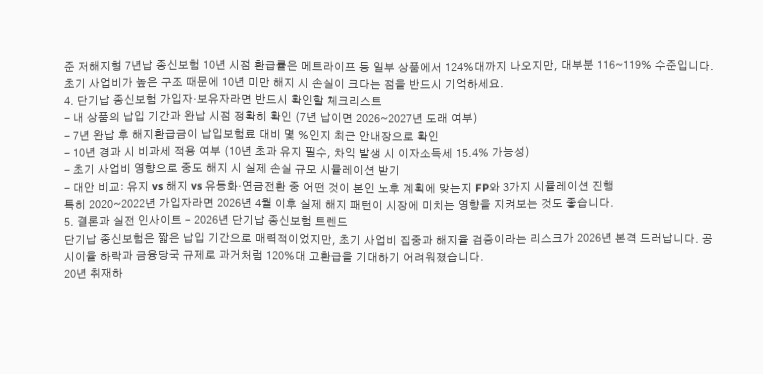준 저해지형 7년납 종신보험 10년 시점 환급률은 메트라이프 등 일부 상품에서 124%대까지 나오지만, 대부분 116~119% 수준입니다. 초기 사업비가 높은 구조 때문에 10년 미만 해지 시 손실이 크다는 점을 반드시 기억하세요.
4. 단기납 종신보험 가입자·보유자라면 반드시 확인할 체크리스트
- 내 상품의 납입 기간과 완납 시점 정확히 확인 (7년 납이면 2026~2027년 도래 여부)
- 7년 완납 후 해지환급금이 납입보험료 대비 몇 %인지 최근 안내장으로 확인
- 10년 경과 시 비과세 적용 여부 (10년 초과 유지 필수, 차익 발생 시 이자소득세 15.4% 가능성)
- 초기 사업비 영향으로 중도 해지 시 실제 손실 규모 시뮬레이션 받기
- 대안 비교: 유지 vs 해지 vs 유동화·연금전환 중 어떤 것이 본인 노후 계획에 맞는지 FP와 3가지 시뮬레이션 진행
특히 2020~2022년 가입자라면 2026년 4월 이후 실제 해지 패턴이 시장에 미치는 영향을 지켜보는 것도 좋습니다.
5. 결론과 실전 인사이트 – 2026년 단기납 종신보험 트렌드
단기납 종신보험은 짧은 납입 기간으로 매력적이었지만, 초기 사업비 집중과 해지율 검증이라는 리스크가 2026년 본격 드러납니다. 공시이율 하락과 금융당국 규제로 과거처럼 120%대 고환급을 기대하기 어려워졌습니다.
20년 취재하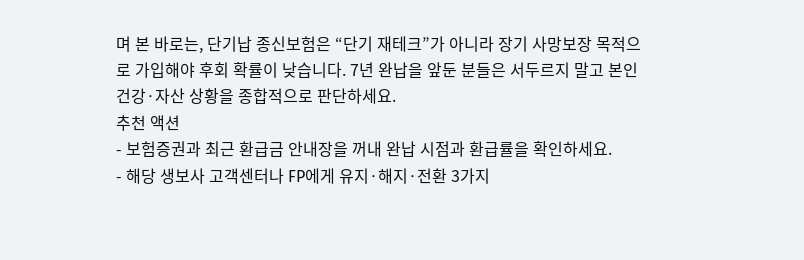며 본 바로는, 단기납 종신보험은 “단기 재테크”가 아니라 장기 사망보장 목적으로 가입해야 후회 확률이 낮습니다. 7년 완납을 앞둔 분들은 서두르지 말고 본인 건강·자산 상황을 종합적으로 판단하세요.
추천 액션
- 보험증권과 최근 환급금 안내장을 꺼내 완납 시점과 환급률을 확인하세요.
- 해당 생보사 고객센터나 FP에게 유지·해지·전환 3가지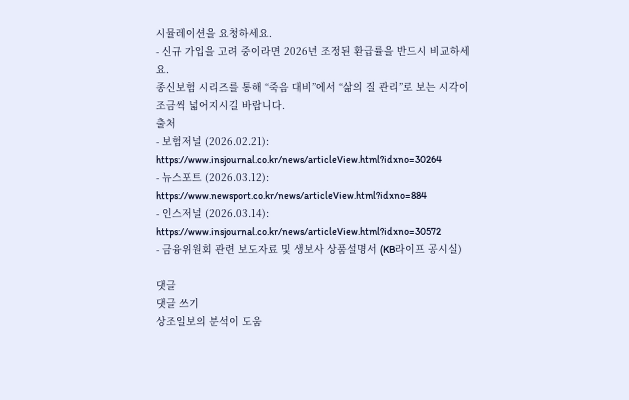시뮬레이션을 요청하세요.
- 신규 가입을 고려 중이라면 2026년 조정된 환급률을 반드시 비교하세요.
종신보험 시리즈를 통해 “죽음 대비”에서 “삶의 질 관리”로 보는 시각이 조금씩 넓어지시길 바랍니다.
출처
- 보험저널 (2026.02.21): https://www.insjournal.co.kr/news/articleView.html?idxno=30264
- 뉴스포트 (2026.03.12): https://www.newsport.co.kr/news/articleView.html?idxno=884
- 인스저널 (2026.03.14): https://www.insjournal.co.kr/news/articleView.html?idxno=30572
- 금융위원회 관련 보도자료 및 생보사 상품설명서 (KB라이프 공시실)

댓글
댓글 쓰기
상조일보의 분석이 도움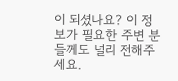이 되셨나요? 이 정보가 필요한 주변 분들께도 널리 전해주세요.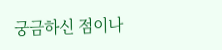궁금하신 점이나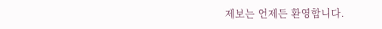제보는 언제든 환영합니다.